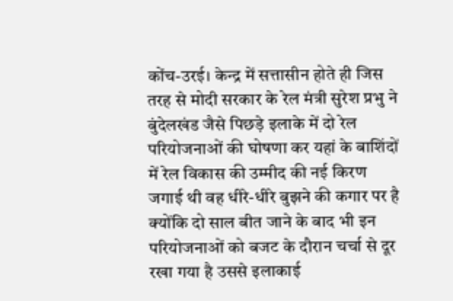कोंच-उरई। केन्द्र में सत्तासीन होते ही जिस तरह से मोदी सरकार के रेल मंत्री सुरेश प्रभु ने बुंदेलखंड जैसे पिछड़े इलाके में दो रेल परियोजनाओं की घोषणा कर यहां के बाशिंदों में रेल विकास की उम्मीद की नई किरण जगाई थी वह धीरे-धीरे बुझने की कगार पर है क्योंकि दो साल बीत जाने के बाद भी इन परियोजनाओं को बजट के दौरान चर्चा से दूर रखा गया है उससे इलाकाई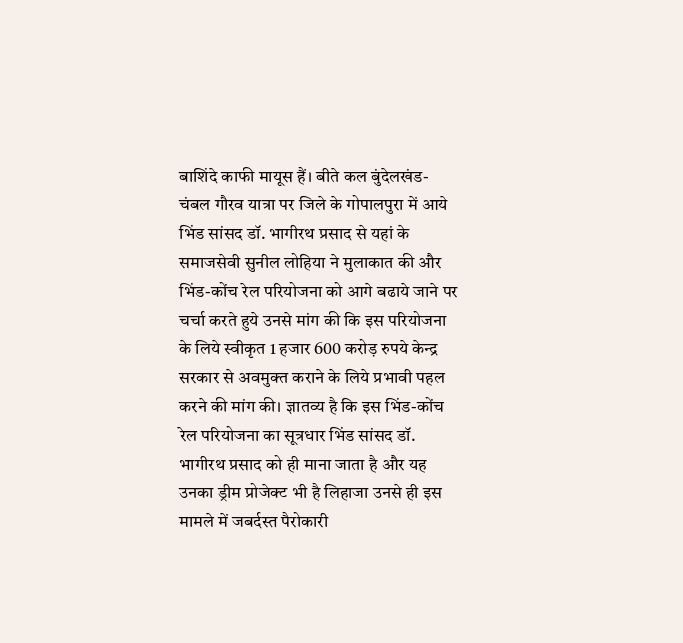बाशिंदे काफी मायूस हैं। बीते कल बुंदेलखंड-चंबल गौरव यात्रा पर जिले के गोपालपुरा में आये भिंड सांसद डॉ. भागीरथ प्रसाद से यहां के समाजसेवी सुनील लोहिया ने मुलाकात की और भिंड-कोंच रेल परियोजना को आगे बढाये जाने पर चर्चा करते हुये उनसे मांग की कि इस परियोजना के लिये स्वीकृत 1 हजार 600 करोड़ रुपये केन्द्र सरकार से अवमुक्त कराने के लिये प्रभावी पहल करने की मांग की। ज्ञातव्य है कि इस भिंड-कोंच रेल परियोजना का सूत्रधार भिंड सांसद डॉ. भागीरथ प्रसाद को ही माना जाता है और यह उनका ड्रीम प्रोजेक्ट भी है लिहाजा उनसे ही इस मामले में जबर्दस्त पैरोकारी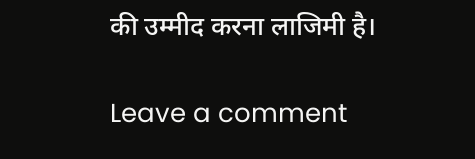की उम्मीद करना लाजिमी है।

Leave a comment